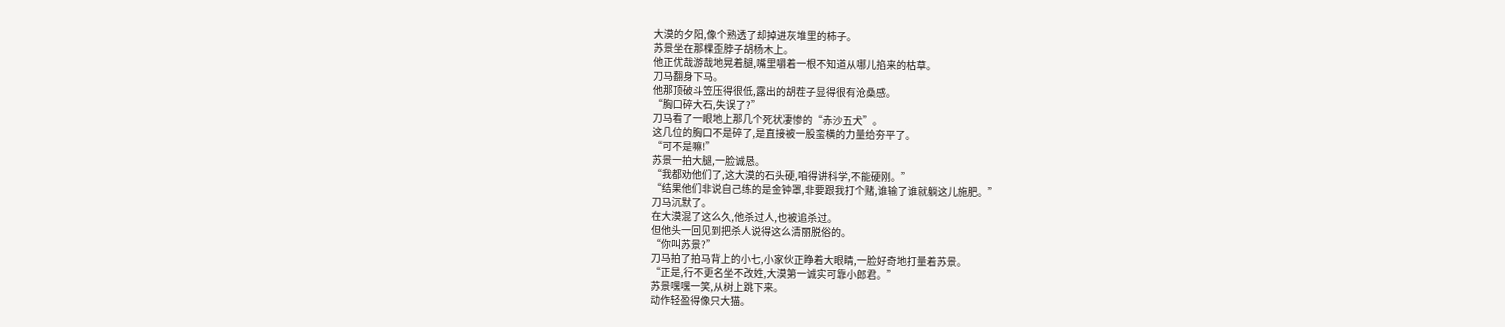大漠的夕阳,像个熟透了却掉进灰堆里的柿子。
苏景坐在那棵歪脖子胡杨木上。
他正优哉游哉地晃着腿,嘴里嚼着一根不知道从哪儿掐来的枯草。
刀马翻身下马。
他那顶破斗笠压得很低,露出的胡茬子显得很有沧桑感。
“胸口碎大石,失误了?”
刀马看了一眼地上那几个死状凄惨的“赤沙五犬”。
这几位的胸口不是碎了,是直接被一股蛮横的力量给夯平了。
“可不是嘛!”
苏景一拍大腿,一脸诚恳。
“我都劝他们了,这大漠的石头硬,咱得讲科学,不能硬刚。”
“结果他们非说自己练的是金钟罩,非要跟我打个赌,谁输了谁就躺这儿施肥。”
刀马沉默了。
在大漠混了这么久,他杀过人,也被追杀过。
但他头一回见到把杀人说得这么清丽脱俗的。
“你叫苏景?”
刀马拍了拍马背上的小七,小家伙正睁着大眼睛,一脸好奇地打量着苏景。
“正是,行不更名坐不改姓,大漠第一诚实可靠小郎君。”
苏景嘿嘿一笑,从树上跳下来。
动作轻盈得像只大猫。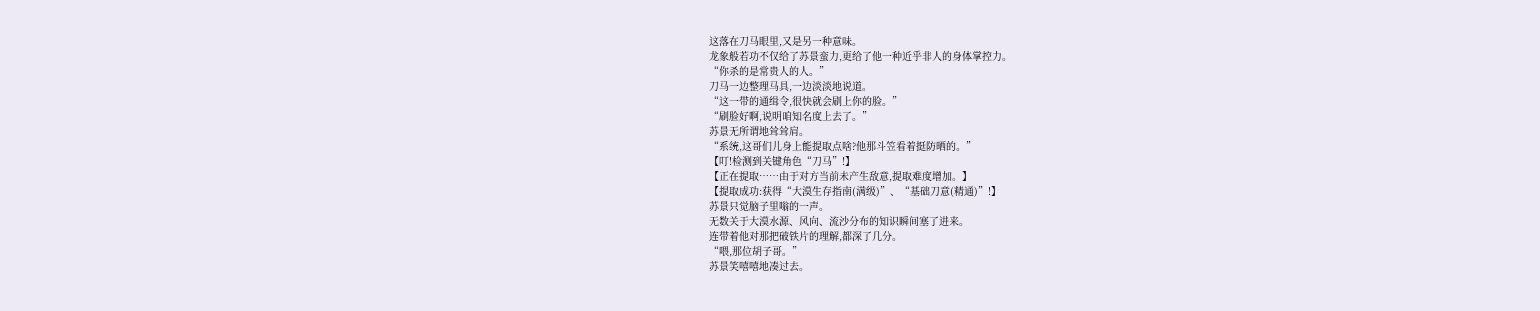这落在刀马眼里,又是另一种意味。
龙象般若功不仅给了苏景蛮力,更给了他一种近乎非人的身体掌控力。
“你杀的是常贵人的人。”
刀马一边整理马具,一边淡淡地说道。
“这一带的通缉令,很快就会刷上你的脸。”
“刷脸好啊,说明咱知名度上去了。”
苏景无所谓地耸耸肩。
“系统,这哥们儿身上能提取点啥?他那斗笠看着挺防晒的。”
【叮!检测到关键角色“刀马”!】
【正在提取……由于对方当前未产生敌意,提取难度增加。】
【提取成功:获得“大漠生存指南(满级)”、“基础刀意(精通)”!】
苏景只觉脑子里嗡的一声。
无数关于大漠水源、风向、流沙分布的知识瞬间塞了进来。
连带着他对那把破铁片的理解,都深了几分。
“喂,那位胡子哥。”
苏景笑嘻嘻地凑过去。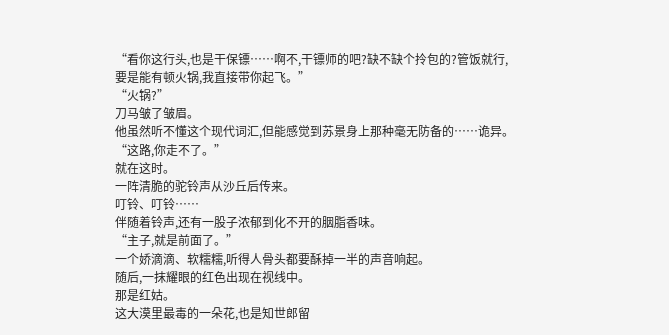“看你这行头,也是干保镖……啊不,干镖师的吧?缺不缺个拎包的?管饭就行,要是能有顿火锅,我直接带你起飞。”
“火锅?”
刀马皱了皱眉。
他虽然听不懂这个现代词汇,但能感觉到苏景身上那种毫无防备的……诡异。
“这路,你走不了。”
就在这时。
一阵清脆的驼铃声从沙丘后传来。
叮铃、叮铃……
伴随着铃声,还有一股子浓郁到化不开的胭脂香味。
“主子,就是前面了。”
一个娇滴滴、软糯糯,听得人骨头都要酥掉一半的声音响起。
随后,一抹耀眼的红色出现在视线中。
那是红姑。
这大漠里最毒的一朵花,也是知世郎留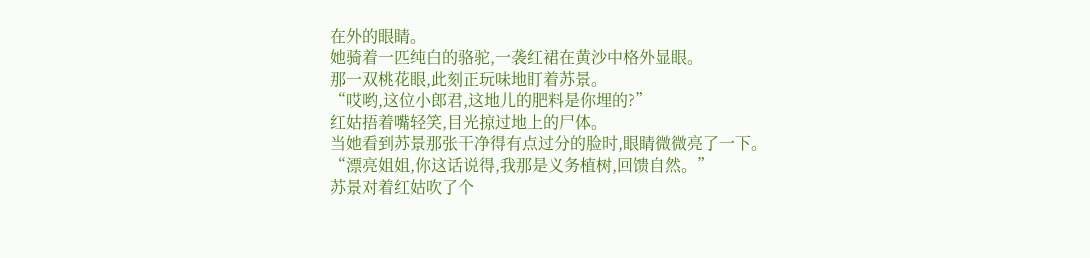在外的眼睛。
她骑着一匹纯白的骆驼,一袭红裙在黄沙中格外显眼。
那一双桃花眼,此刻正玩味地盯着苏景。
“哎哟,这位小郎君,这地儿的肥料是你埋的?”
红姑捂着嘴轻笑,目光掠过地上的尸体。
当她看到苏景那张干净得有点过分的脸时,眼睛微微亮了一下。
“漂亮姐姐,你这话说得,我那是义务植树,回馈自然。”
苏景对着红姑吹了个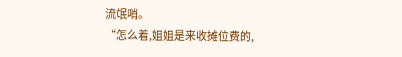流氓哨。
“怎么着,姐姐是来收摊位费的,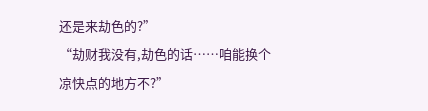还是来劫色的?”
“劫财我没有,劫色的话……咱能换个凉快点的地方不?”